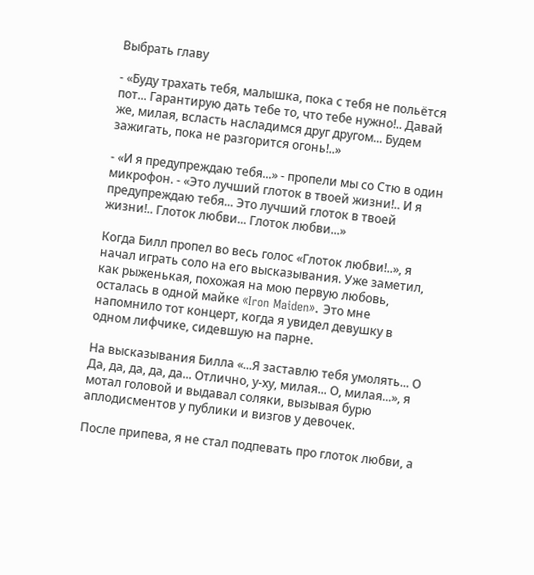Выбрать главу

- «Буду трахать тебя, малышка, пока с тебя не польётся пот... Гарантирую дать тебе то, что тебе нужно!.. Давай же, милая, всласть насладимся друг другом... Будем зажигать, пока не разгорится огонь!..»

- «И я предупреждаю тебя...» - пропели мы со Стю в один микрофон. - «Это лучший глоток в твоей жизни!.. И я предупреждаю тебя... Это лучший глоток в твоей жизни!.. Глоток любви... Глоток любви...»

Когда Билл пропел во весь голос «Глоток любви!..», я начал играть соло на его высказывания. Уже заметил, как рыженькая, похожая на мою первую любовь, осталась в одной майке «Iron Maiden». Это мне напомнило тот концерт, когда я увидел девушку в одном лифчике, сидевшую на парне.

На высказывания Билла «...Я заставлю тебя умолять... О Да, да, да, да, да... Отлично, у-ху, милая... О, милая...», я мотал головой и выдавал соляки, вызывая бурю аплодисментов у публики и визгов у девочек.

После припева, я не стал подпевать про глоток любви, а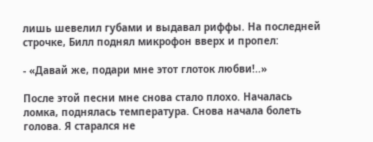лишь шевелил губами и выдавал риффы. На последней строчке, Билл поднял микрофон вверх и пропел:

- «Давай же, подари мне этот глоток любви!..»

После этой песни мне снова стало плохо. Началась ломка, поднялась температура. Снова начала болеть голова. Я старался не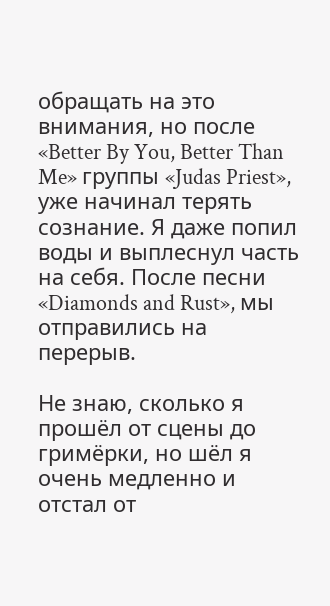обращать на это внимания, но после «Better By You, Better Than Me» группы «Judas Priest», уже начинал терять сознание. Я даже попил воды и выплеснул часть на себя. После песни «Diamonds and Rust», мы отправились на перерыв.

Не знаю, сколько я прошёл от сцены до гримёрки, но шёл я очень медленно и отстал от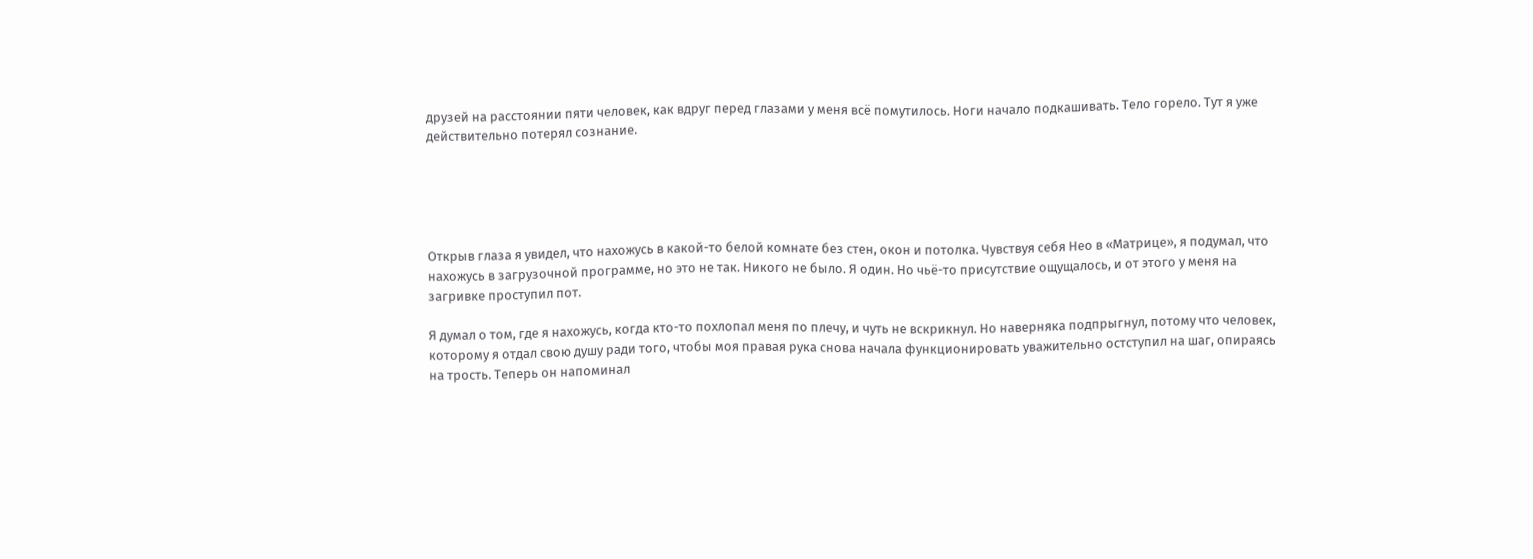друзей на расстоянии пяти человек, как вдруг перед глазами у меня всё помутилось. Ноги начало подкашивать. Тело горело. Тут я уже действительно потерял сознание.





Открыв глаза я увидел, что нахожусь в какой-то белой комнате без стен, окон и потолка. Чувствуя себя Нео в «Матрице», я подумал, что нахожусь в загрузочной программе, но это не так. Никого не было. Я один. Но чьё-то присутствие ощущалось, и от этого у меня на загривке проступил пот.

Я думал о том, где я нахожусь, когда кто-то похлопал меня по плечу, и чуть не вскрикнул. Но наверняка подпрыгнул, потому что человек, которому я отдал свою душу ради того, чтобы моя правая рука снова начала функционировать уважительно остступил на шаг, опираясь на трость. Теперь он напоминал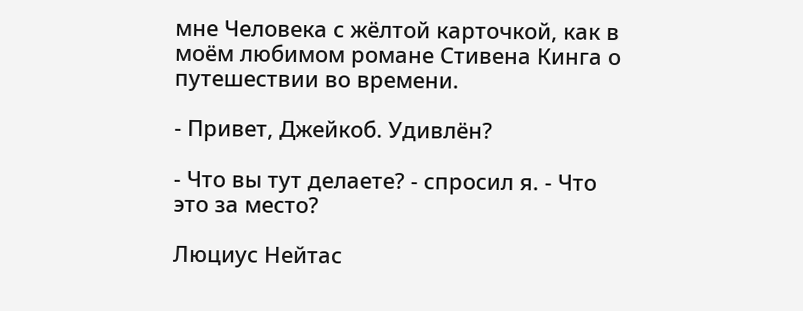мне Человека с жёлтой карточкой, как в моём любимом романе Стивена Кинга о путешествии во времени.

- Привет, Джейкоб. Удивлён?

- Что вы тут делаете? - спросил я. - Что это за место?

Люциус Нейтас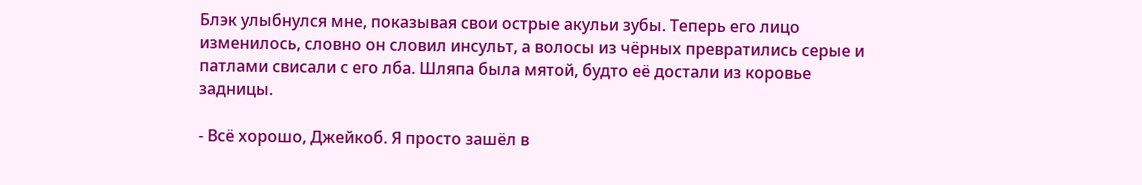Блэк улыбнулся мне, показывая свои острые акульи зубы. Теперь его лицо изменилось, словно он словил инсульт, а волосы из чёрных превратились серые и патлами свисали с его лба. Шляпа была мятой, будто её достали из коровье задницы.

- Всё хорошо, Джейкоб. Я просто зашёл в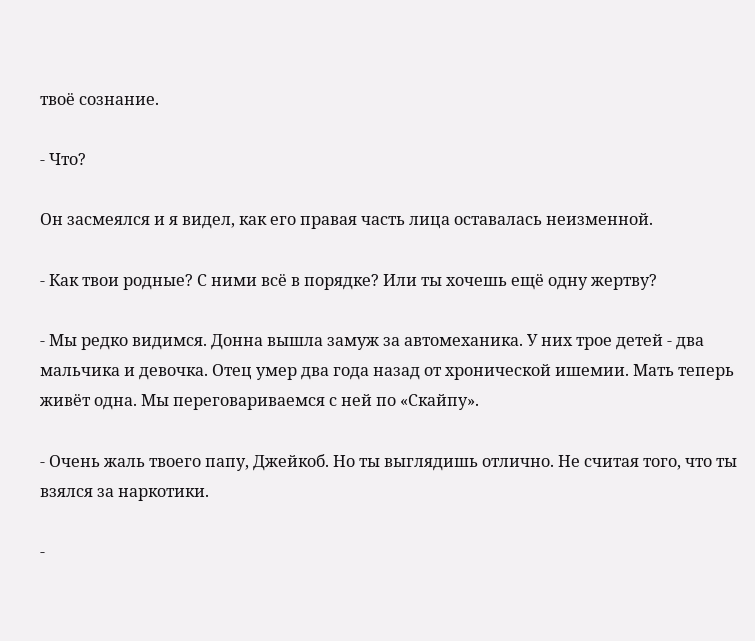твоё сознание.

- Что?

Он засмеялся и я видел, как его правая часть лица оставалась неизменной.

- Как твои родные? С ними всё в порядке? Или ты хочешь ещё одну жертву?

- Мы редко видимся. Донна вышла замуж за автомеханика. У них трое детей - два мальчика и девочка. Отец умер два года назад от хронической ишемии. Мать теперь живёт одна. Мы переговариваемся с ней по «Скайпу».

- Очень жаль твоего папу, Джейкоб. Но ты выглядишь отлично. Не считая того, что ты взялся за наркотики.

-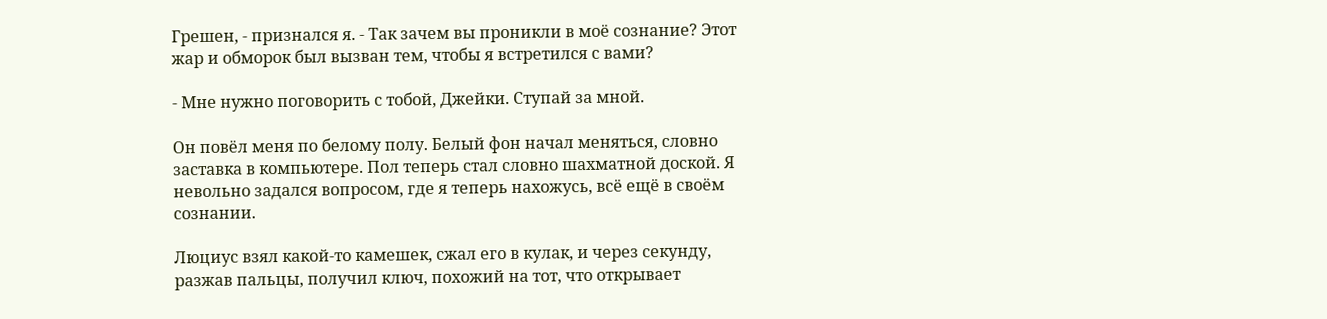Грешен, - признался я. - Так зачем вы проникли в моё сознание? Этот жар и обморок был вызван тем, чтобы я встретился с вами?

- Мне нужно поговорить с тобой, Джейки. Ступай за мной.

Он повёл меня по белому полу. Белый фон начал меняться, словно заставка в компьютере. Пол теперь стал словно шахматной доской. Я невольно задался вопросом, где я теперь нахожусь, всё ещё в своём сознании.

Люциус взял какой-то камешек, сжал его в кулак, и через секунду, разжав пальцы, получил ключ, похожий на тот, что открывает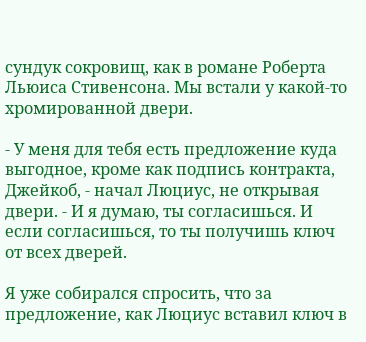сундук сокровищ, как в романе Роберта Льюиса Стивенсона. Мы встали у какой-то хромированной двери.

- У меня для тебя есть предложение куда выгодное, кроме как подпись контракта, Джейкоб, - начал Люциус, не открывая двери. - И я думаю, ты согласишься. И если согласишься, то ты получишь ключ от всех дверей.

Я уже собирался спросить, что за предложение, как Люциус вставил ключ в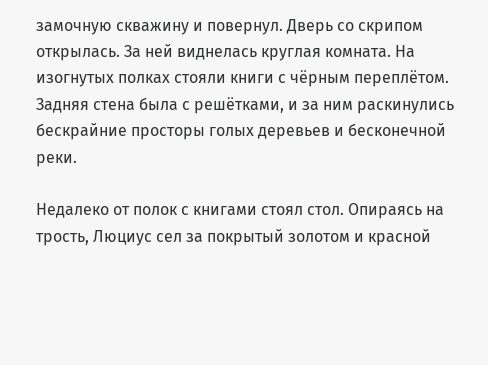замочную скважину и повернул. Дверь со скрипом открылась. За ней виднелась круглая комната. На изогнутых полках стояли книги с чёрным переплётом. Задняя стена была с решётками, и за ним раскинулись бескрайние просторы голых деревьев и бесконечной реки.

Недалеко от полок с книгами стоял стол. Опираясь на трость, Люциус сел за покрытый золотом и красной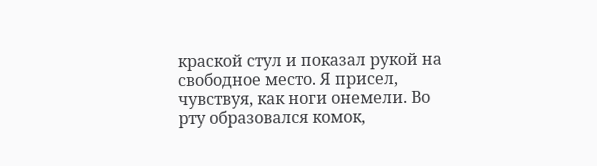краской стул и показал рукой на свободное место. Я присел, чувствуя, как ноги онемели. Во рту образовался комок,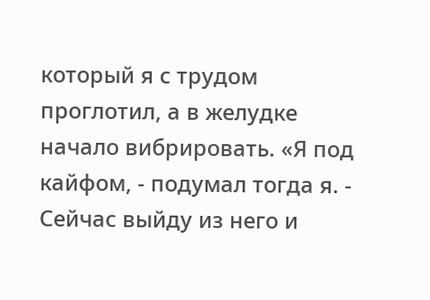который я с трудом проглотил, а в желудке начало вибрировать. «Я под кайфом, - подумал тогда я. - Сейчас выйду из него и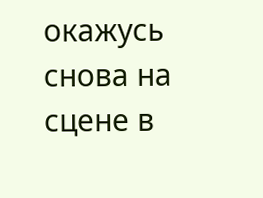окажусь снова на сцене в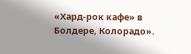«Хард-рок кафе» в Болдере, Колорадо».